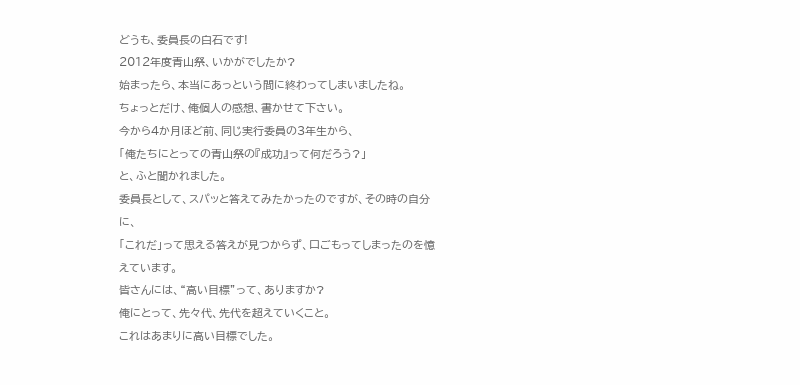どうも、委員長の白石です!
2012年度青山祭、いかがでしたか?
始まったら、本当にあっという間に終わってしまいましたね。
ちょっとだけ、俺個人の感想、書かせて下さい。
今から4か月ほど前、同じ実行委員の3年生から、
「俺たちにとっての青山祭の『成功』って何だろう?」
と、ふと聞かれました。
委員長として、スパッと答えてみたかったのですが、その時の自分に、
「これだ」って思える答えが見つからず、口ごもってしまったのを憶えています。
皆さんには、“高い目標”って、ありますか?
俺にとって、先々代、先代を超えていくこと。
これはあまりに高い目標でした。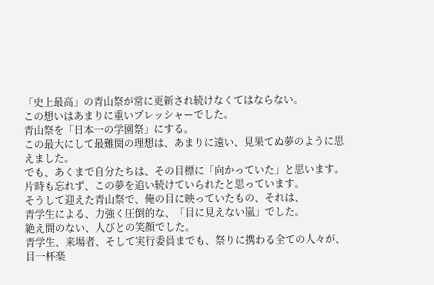「史上最高」の青山祭が常に更新され続けなくてはならない。
この想いはあまりに重いプレッシャーでした。
青山祭を「日本一の学園祭」にする。
この最大にして最難関の理想は、あまりに遠い、見果てぬ夢のように思えました。
でも、あくまで自分たちは、その目標に「向かっていた」と思います。
片時も忘れず、この夢を追い続けていられたと思っています。
そうして迎えた青山祭で、俺の目に映っていたもの、それは、
青学生による、力強く圧倒的な、「目に見えない嵐」でした。
絶え間のない、人びとの笑顔でした。
青学生、来場者、そして実行委員までも、祭りに携わる全ての人々が、
目一杯楽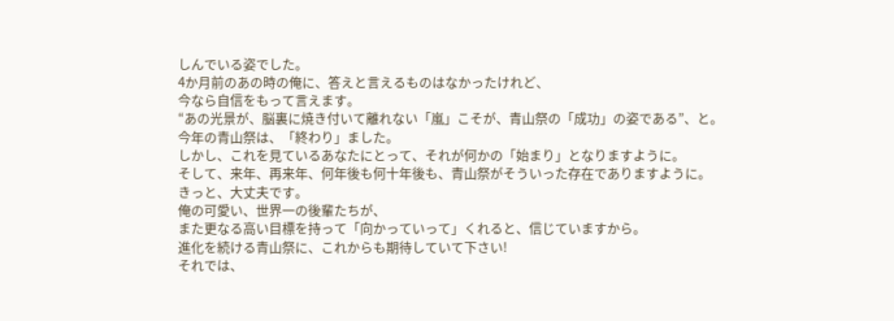しんでいる姿でした。
4か月前のあの時の俺に、答えと言えるものはなかったけれど、
今なら自信をもって言えます。
“あの光景が、脳裏に焼き付いて離れない「嵐」こそが、青山祭の「成功」の姿である”、と。
今年の青山祭は、「終わり」ました。
しかし、これを見ているあなたにとって、それが何かの「始まり」となりますように。
そして、来年、再来年、何年後も何十年後も、青山祭がそういった存在でありますように。
きっと、大丈夫です。
俺の可愛い、世界一の後輩たちが、
また更なる高い目標を持って「向かっていって」くれると、信じていますから。
進化を続ける青山祭に、これからも期待していて下さい!
それでは、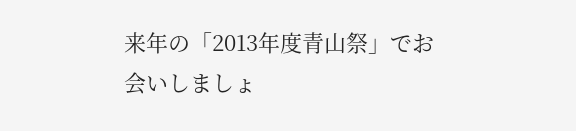来年の「2013年度青山祭」でお会いしましょ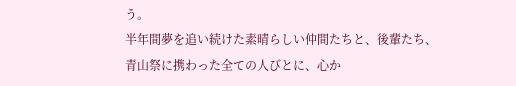う。
半年間夢を追い続けた素晴らしい仲間たちと、後輩たち、
青山祭に携わった全ての人びとに、心か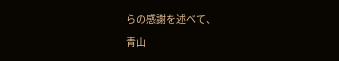らの感謝を述べて、
青山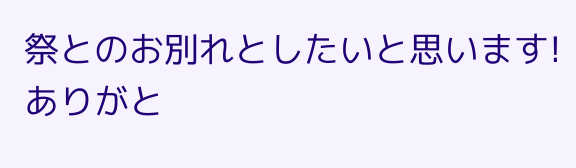祭とのお別れとしたいと思います!
ありがと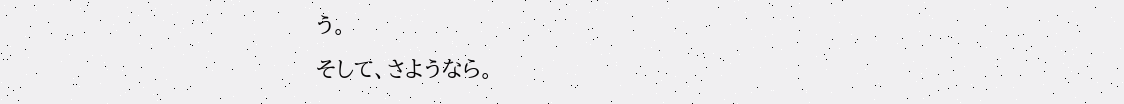う。
そして、さようなら。